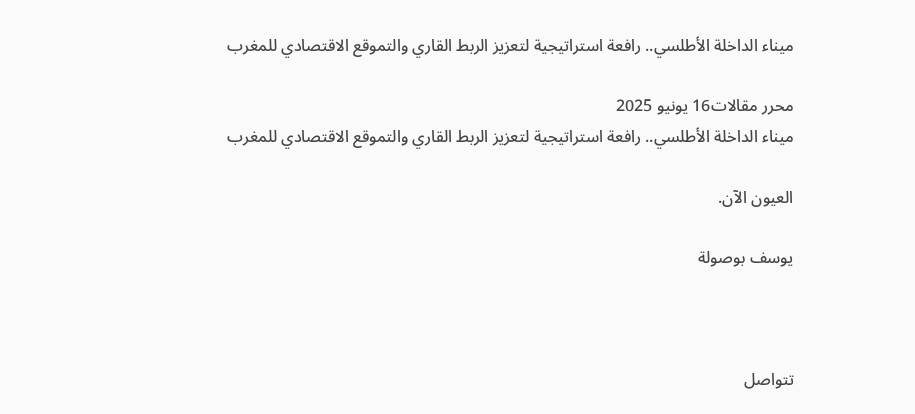ميناء الداخلة الأطلسي.. رافعة استراتيجية لتعزيز الربط القاري والتموقع الاقتصادي للمغرب

محرر مقالات16 يونيو 2025
ميناء الداخلة الأطلسي.. رافعة استراتيجية لتعزيز الربط القاري والتموقع الاقتصادي للمغرب

العيون الآن.

يوسف بوصولة



تتواصل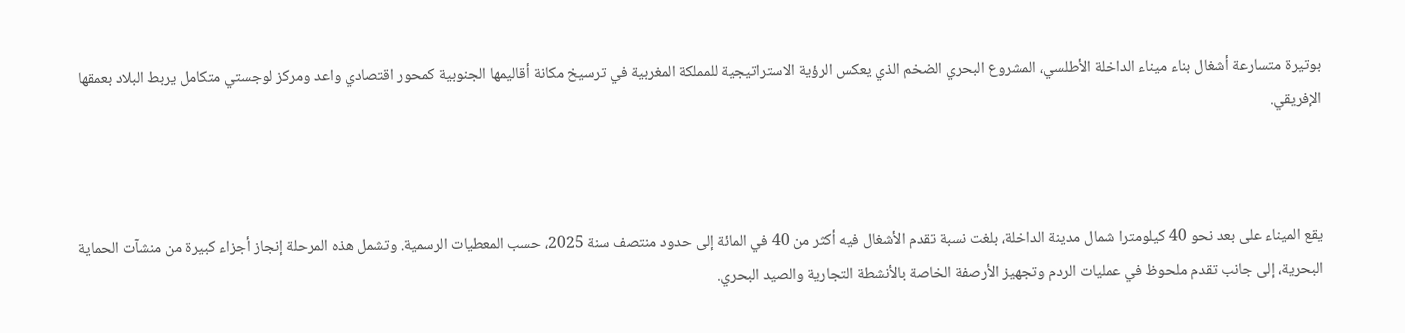بوتيرة متسارعة أشغال بناء ميناء الداخلة الأطلسي، المشروع البحري الضخم الذي يعكس الرؤية الاستراتيجية للمملكة المغربية في ترسيخ مكانة أقاليمها الجنوبية كمحور اقتصادي واعد ومركز لوجستي متكامل يربط البلاد بعمقها الإفريقي.



يقع الميناء على بعد نحو 40 كيلومترا شمال مدينة الداخلة، بلغت نسبة تقدم الأشغال فيه أكثر من 40 في المائة إلى حدود منتصف سنة 2025، حسب المعطيات الرسمية. وتشمل هذه المرحلة إنجاز أجزاء كبيرة من منشآت الحماية البحرية، إلى جانب تقدم ملحوظ في عمليات الردم وتجهيز الأرصفة الخاصة بالأنشطة التجارية والصيد البحري.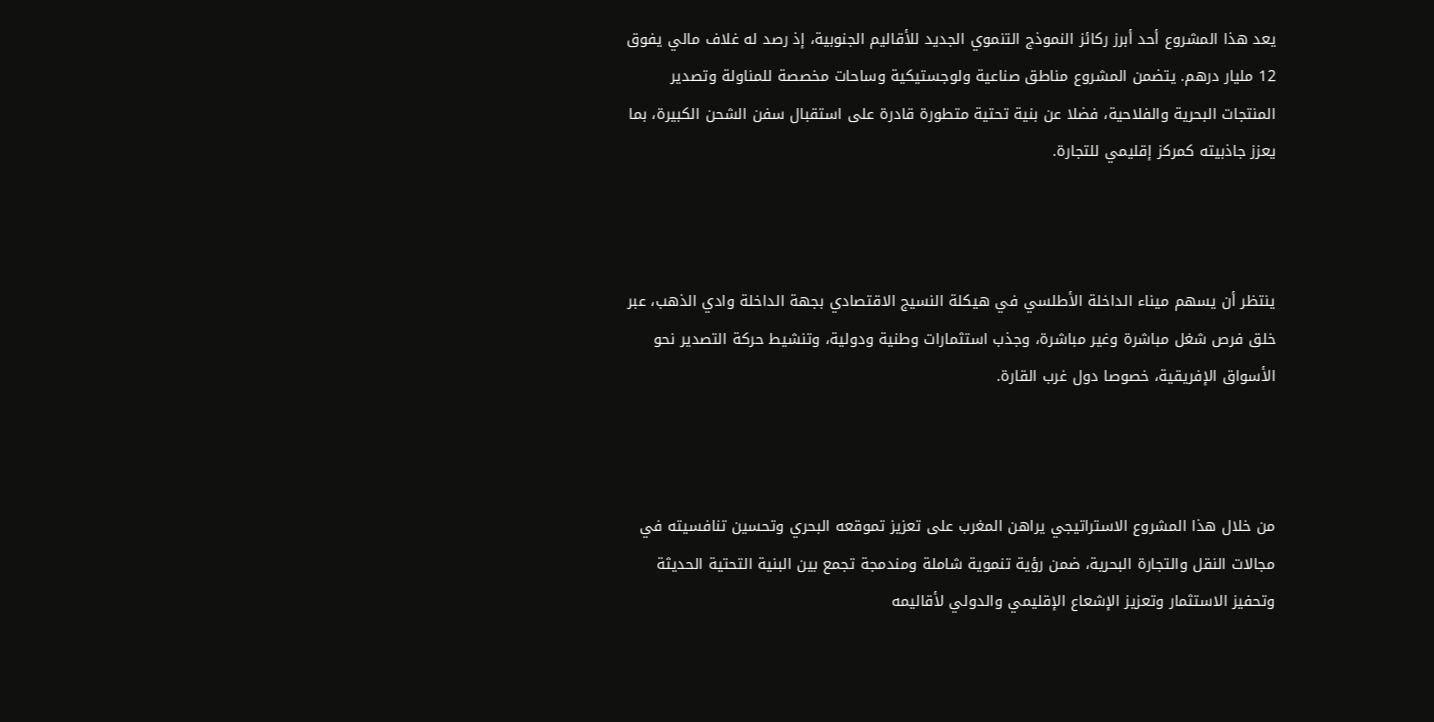يعد هذا المشروع أحد أبرز ركائز النموذج التنموي الجديد للأقاليم الجنوبية، إذ رصد له غلاف مالي يفوق 12 مليار درهم. يتضمن المشروع مناطق صناعية ولوجستيكية وساحات مخصصة للمناولة وتصدير المنتجات البحرية والفلاحية، فضلا عن بنية تحتية متطورة قادرة على استقبال سفن الشحن الكبيرة، بما يعزز جاذبيته كمركز إقليمي للتجارة.



ينتظر أن يسهم ميناء الداخلة الأطلسي في هيكلة النسيج الاقتصادي بجهة الداخلة وادي الذهب، عبر خلق فرص شغل مباشرة وغير مباشرة، وجذب استثمارات وطنية ودولية، وتنشيط حركة التصدير نحو الأسواق الإفريقية، خصوصا دول غرب القارة.



من خلال هذا المشروع الاستراتيجي يراهن المغرب على تعزيز تموقعه البحري وتحسين تنافسيته في مجالات النقل والتجارة البحرية، ضمن رؤية تنموية شاملة ومندمجة تجمع بين البنية التحتية الحديثة وتحفيز الاستثمار وتعزيز الإشعاع الإقليمي والدولي لأقاليمه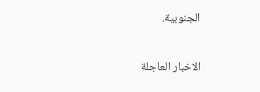الجنوبية.

الاخبار العاجلة